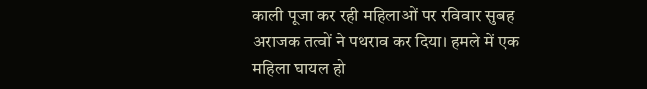काली पूजा कर रही महिलाओं पर रविवार सुबह अराजक तत्वों ने पथराव कर दिया। हमले में एक महिला घायल हो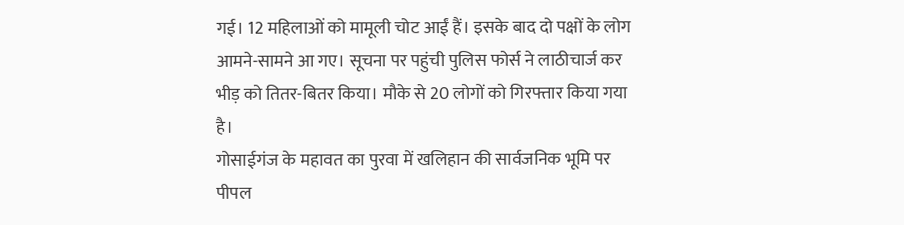गई। 12 महिलाओं को मामूली चोट आईं हैं। इसके बाद दो पक्षों के लोग आमने-सामने आ गए। सूचना पर पहुंची पुलिस फोर्स ने लाठीचार्ज कर भीड़ को तितर-बितर किया। मौके से 20 लोगों को गिरफ्तार किया गया है।
गोसाईगंज के महावत का पुरवा में खलिहान की सार्वजनिक भूमि पर पीपल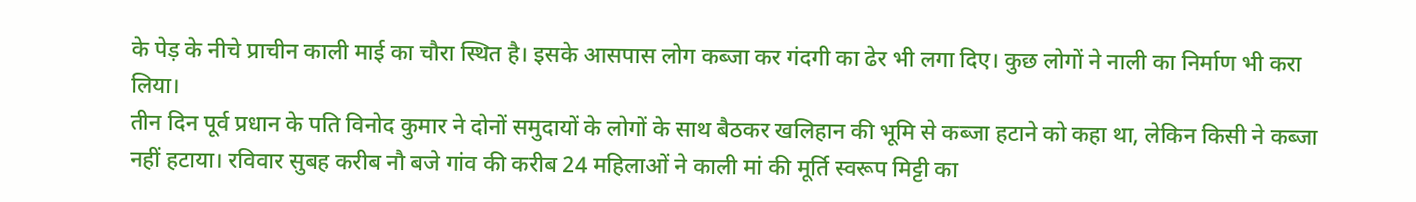के पेड़ के नीचे प्राचीन काली माई का चौरा स्थित है। इसके आसपास लोग कब्जा कर गंदगी का ढेर भी लगा दिए। कुछ लोगों ने नाली का निर्माण भी करा लिया।
तीन दिन पूर्व प्रधान के पति विनोद कुमार ने दोनों समुदायों के लोगों के साथ बैठकर खलिहान की भूमि से कब्जा हटाने को कहा था, लेकिन किसी ने कब्जा नहीं हटाया। रविवार सुबह करीब नौ बजे गांव की करीब 24 महिलाओं ने काली मां की मूर्ति स्वरूप मिट्टी का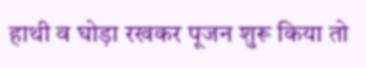हाथी व घोड़ा रखकर पूजन शुरू किया तो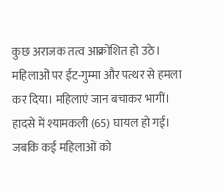कुछ अराजक तत्व आक्रोशित हो उठे।
महिलाओं पर ईंट-गुम्मा और पत्थर से हमला कर दिया। महिलाएं जान बचाकर भागीं। हादसे में श्यामकली (65) घायल हो गई। जबकि कई महिलाओं को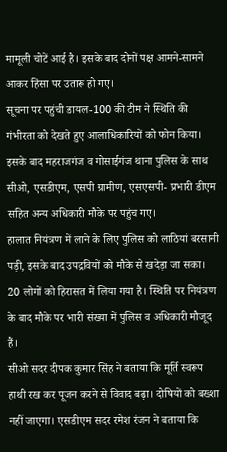मामूली चोटें आई है। इसके बाद दोनों पक्ष आमने-सामने आकर हिंसा पर उतारू हो गए।
सूचना पर पहुंची डायल-100 की टीम ने स्थिति की गंभीरता को देखते हुए आलाधिकारियों को फोन किया। इसके बाद महराजगंज व गोसाईगंज थाना पुलिस के साथ सीओ, एसडीएम, एसपी ग्रामीण, एसएसपी- प्रभारी डीएम सहित अन्य अधिकारी मौके पर पहुंच गए।
हालात नियंत्रण में लाने के लिए पुलिस को लाठियां बरसानी पड़ी, इसके बाद उपद्रवियों को मौके से खदेड़ा जा सका। 20 लोगों को हिरासत में लिया गया है। स्थिति पर नियंत्रण के बाद मौके पर भारी संख्या में पुलिस व अधिकारी मौजूद हैं।
सीओ सदर दीपक कुमार सिंह ने बताया कि मूर्ति स्वरूप हाथी रख कर पूजन करने से विवाद बढ़ा। दोषियों को बख्शा नहीं जाएगा। एसडीएम सदर रमेश रंजन ने बताया कि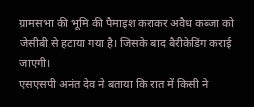ग्रामसभा की भूमि की पैमाइश कराकर अवैध कब्जा को जेसीबी से हटाया गया है। जिसके बाद बैरीकेडिंग कराई जाएगी।
एसएसपी अनंत देव ने बताया कि रात में किसी ने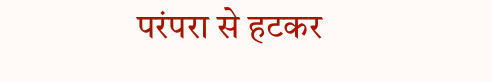परंपरा से हटकर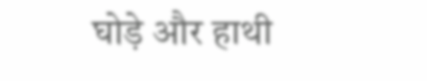घोड़े और हाथी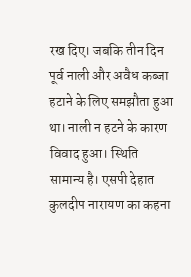रख दिए। जबकि तीन दिन पूर्व नाली और अवैध कब्जा हटाने के लिए समझौता हुआ था। नाली न हटने के कारण विवाद हुआ। स्थिति सामान्य है। एसपी देहात कुलदीप नारायण का कहना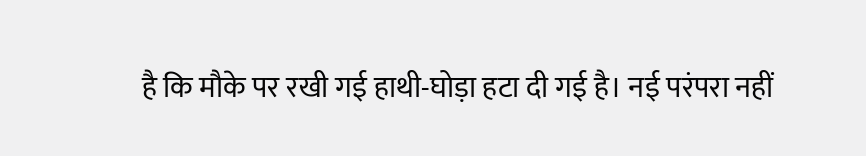है कि मौके पर रखी गई हाथी-घोड़ा हटा दी गई है। नई परंपरा नहीं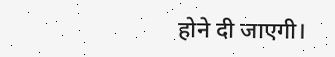होने दी जाएगी।